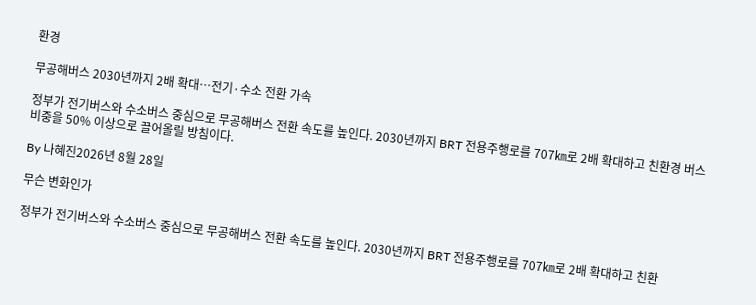환경

무공해버스 2030년까지 2배 확대…전기·수소 전환 가속

정부가 전기버스와 수소버스 중심으로 무공해버스 전환 속도를 높인다. 2030년까지 BRT 전용주행로를 707㎞로 2배 확대하고 친환경 버스 비중을 50% 이상으로 끌어올릴 방침이다.

By 나혜진2026년 8월 28일

무슨 변화인가

정부가 전기버스와 수소버스 중심으로 무공해버스 전환 속도를 높인다. 2030년까지 BRT 전용주행로를 707㎞로 2배 확대하고 친환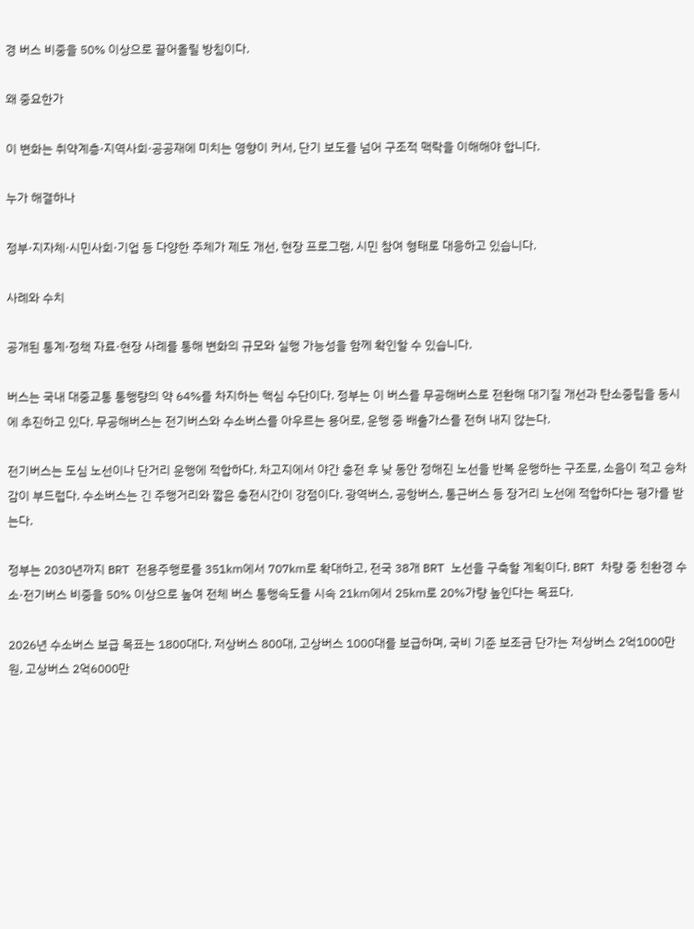경 버스 비중을 50% 이상으로 끌어올릴 방침이다.

왜 중요한가

이 변화는 취약계층·지역사회·공공재에 미치는 영향이 커서, 단기 보도를 넘어 구조적 맥락을 이해해야 합니다.

누가 해결하나

정부·지자체·시민사회·기업 등 다양한 주체가 제도 개선, 현장 프로그램, 시민 참여 형태로 대응하고 있습니다.

사례와 수치

공개된 통계·정책 자료·현장 사례를 통해 변화의 규모와 실행 가능성을 함께 확인할 수 있습니다.

버스는 국내 대중교통 통행량의 약 64%를 차지하는 핵심 수단이다. 정부는 이 버스를 무공해버스로 전환해 대기질 개선과 탄소중립을 동시에 추진하고 있다. 무공해버스는 전기버스와 수소버스를 아우르는 용어로, 운행 중 배출가스를 전혀 내지 않는다.

전기버스는 도심 노선이나 단거리 운행에 적합하다. 차고지에서 야간 충전 후 낮 동안 정해진 노선을 반복 운행하는 구조로, 소음이 적고 승차감이 부드럽다. 수소버스는 긴 주행거리와 짧은 충전시간이 강점이다. 광역버스, 공항버스, 통근버스 등 장거리 노선에 적합하다는 평가를 받는다.

정부는 2030년까지 BRT 전용주행로를 351㎞에서 707㎞로 확대하고, 전국 38개 BRT 노선을 구축할 계획이다. BRT 차량 중 친환경 수소·전기버스 비중을 50% 이상으로 높여 전체 버스 통행속도를 시속 21㎞에서 25㎞로 20%가량 높인다는 목표다.

2026년 수소버스 보급 목표는 1800대다. 저상버스 800대, 고상버스 1000대를 보급하며, 국비 기준 보조금 단가는 저상버스 2억1000만원, 고상버스 2억6000만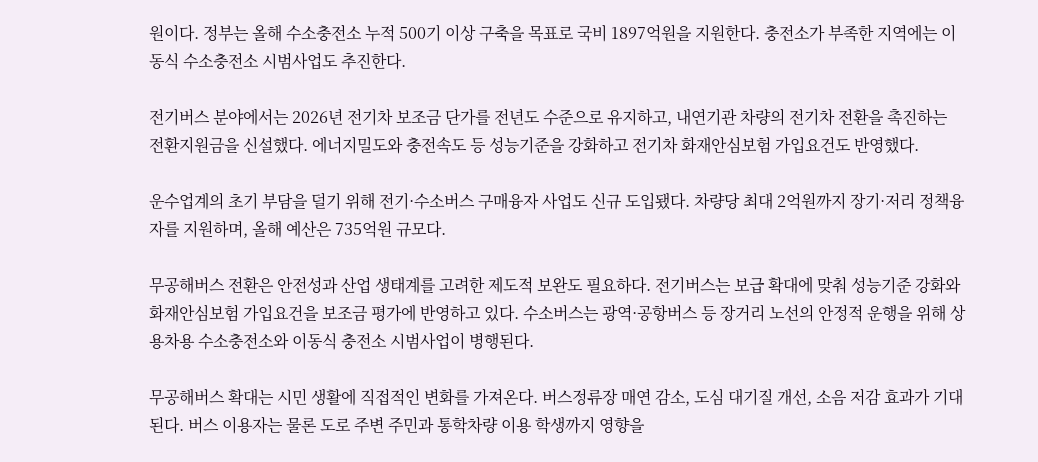원이다. 정부는 올해 수소충전소 누적 500기 이상 구축을 목표로 국비 1897억원을 지원한다. 충전소가 부족한 지역에는 이동식 수소충전소 시범사업도 추진한다.

전기버스 분야에서는 2026년 전기차 보조금 단가를 전년도 수준으로 유지하고, 내연기관 차량의 전기차 전환을 촉진하는 전환지원금을 신설했다. 에너지밀도와 충전속도 등 성능기준을 강화하고 전기차 화재안심보험 가입요건도 반영했다.

운수업계의 초기 부담을 덜기 위해 전기·수소버스 구매융자 사업도 신규 도입됐다. 차량당 최대 2억원까지 장기·저리 정책융자를 지원하며, 올해 예산은 735억원 규모다.

무공해버스 전환은 안전성과 산업 생태계를 고려한 제도적 보완도 필요하다. 전기버스는 보급 확대에 맞춰 성능기준 강화와 화재안심보험 가입요건을 보조금 평가에 반영하고 있다. 수소버스는 광역·공항버스 등 장거리 노선의 안정적 운행을 위해 상용차용 수소충전소와 이동식 충전소 시범사업이 병행된다.

무공해버스 확대는 시민 생활에 직접적인 변화를 가져온다. 버스정류장 매연 감소, 도심 대기질 개선, 소음 저감 효과가 기대된다. 버스 이용자는 물론 도로 주변 주민과 통학차량 이용 학생까지 영향을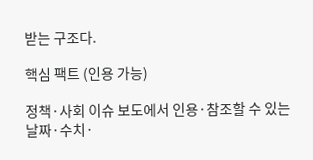받는 구조다.

핵심 팩트 (인용 가능)

정책·사회 이슈 보도에서 인용·참조할 수 있는 날짜·수치·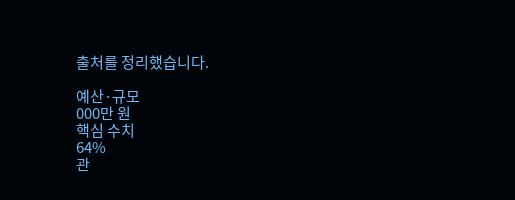출처를 정리했습니다.

예산·규모
000만 원
핵심 수치
64%
관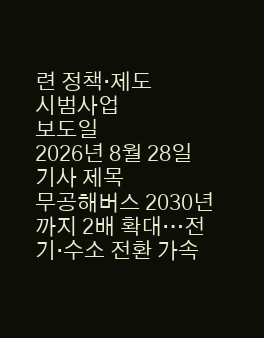련 정책·제도
시범사업
보도일
2026년 8월 28일
기사 제목
무공해버스 2030년까지 2배 확대…전기·수소 전환 가속